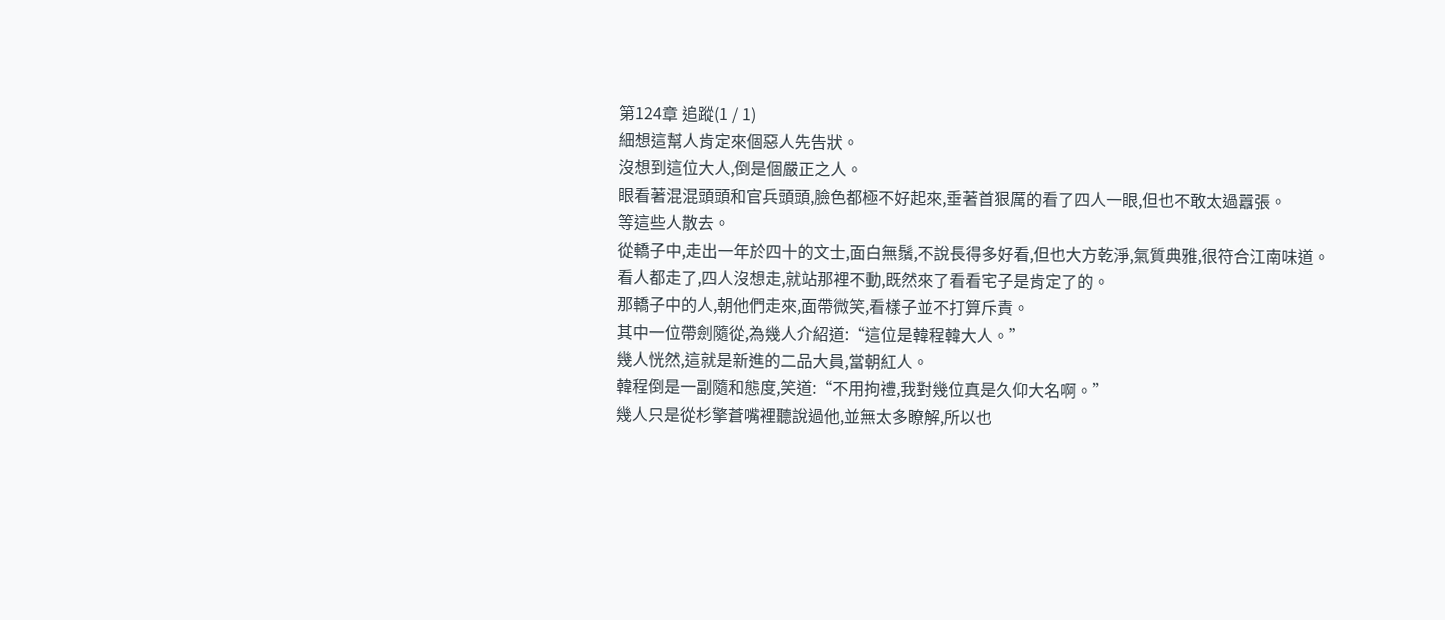第124章 追蹤(1 / 1)
細想這幫人肯定來個惡人先告狀。
沒想到這位大人,倒是個嚴正之人。
眼看著混混頭頭和官兵頭頭,臉色都極不好起來,垂著首狠厲的看了四人一眼,但也不敢太過囂張。
等這些人散去。
從轎子中,走出一年於四十的文士,面白無鬚,不說長得多好看,但也大方乾淨,氣質典雅,很符合江南味道。
看人都走了,四人沒想走,就站那裡不動,既然來了看看宅子是肯定了的。
那轎子中的人,朝他們走來,面帶微笑,看樣子並不打算斥責。
其中一位帶劍隨從,為幾人介紹道:“這位是韓程韓大人。”
幾人恍然,這就是新進的二品大員,當朝紅人。
韓程倒是一副隨和態度,笑道:“不用拘禮,我對幾位真是久仰大名啊。”
幾人只是從杉擎蒼嘴裡聽說過他,並無太多瞭解,所以也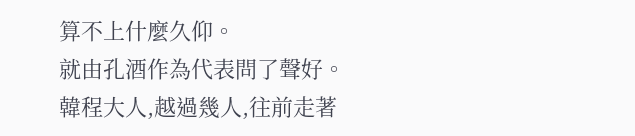算不上什麼久仰。
就由孔酒作為代表問了聲好。
韓程大人,越過幾人,往前走著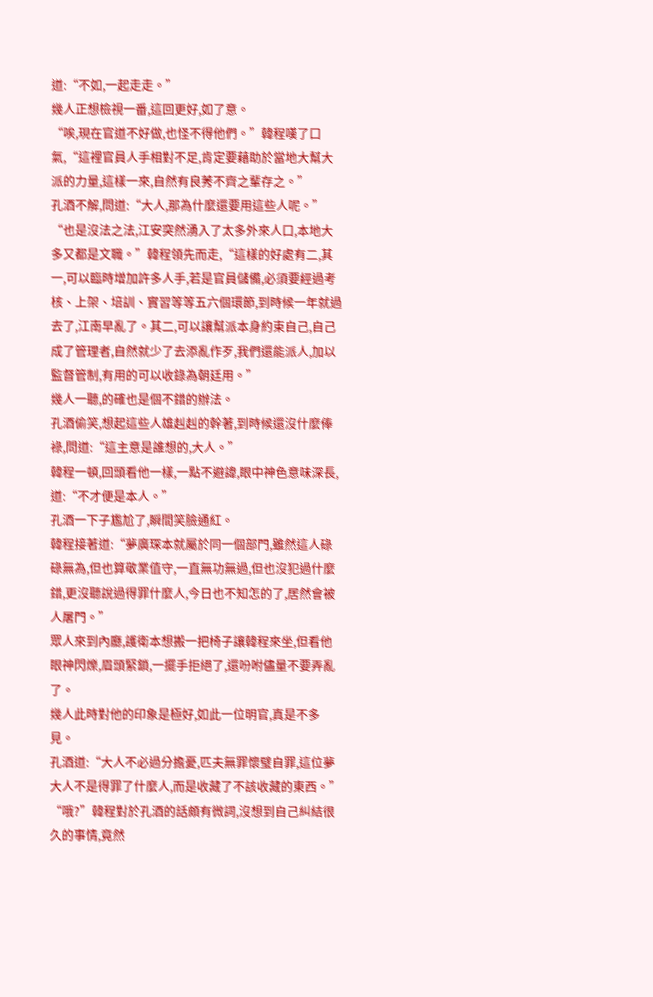道:“不如,一起走走。”
幾人正想檢視一番,這回更好,如了意。
“唉,現在官道不好做,也怪不得他們。”韓程嘆了口氣,“這裡官員人手相對不足,肯定要藉助於當地大幫大派的力量,這樣一來,自然有良莠不齊之輩存之。”
孔酒不解,問道:“大人,那為什麼還要用這些人呢。”
“也是沒法之法,江安突然湧入了太多外來人口,本地大多又都是文職。”韓程領先而走,“這樣的好處有二,其一,可以臨時增加許多人手,若是官員儲備,必須要經過考核、上架、培訓、實習等等五六個環節,到時候一年就過去了,江南早亂了。其二,可以讓幫派本身約束自己,自己成了管理者,自然就少了去添亂作歹,我們還能派人,加以監督管制,有用的可以收錄為朝廷用。”
幾人一聽,的確也是個不錯的辦法。
孔酒偷笑,想起這些人雄赳赳的幹著,到時候還沒什麼俸祿,問道:“這主意是誰想的,大人。”
韓程一頓,回頭看他一樣,一點不避諱,眼中神色意味深長,道:“不才便是本人。”
孔酒一下子尷尬了,瞬間笑臉通紅。
韓程接著道:“夢廣琛本就屬於同一個部門,雖然這人碌碌無為,但也算敬業值守,一直無功無過,但也沒犯過什麼錯,更沒聽說過得罪什麼人,今日也不知怎的了,居然會被人屠門。”
眾人來到內廳,護衛本想搬一把椅子讓韓程來坐,但看他眼神閃爍,眉頭緊鎖,一擺手拒絕了,還吩咐儘量不要弄亂了。
幾人此時對他的印象是極好,如此一位明官,真是不多見。
孔酒道:“大人不必過分擔憂,匹夫無罪懷璧自罪,這位夢大人不是得罪了什麼人,而是收藏了不該收藏的東西。”
“哦?”韓程對於孔酒的話頗有微詞,沒想到自己糾結很久的事情,竟然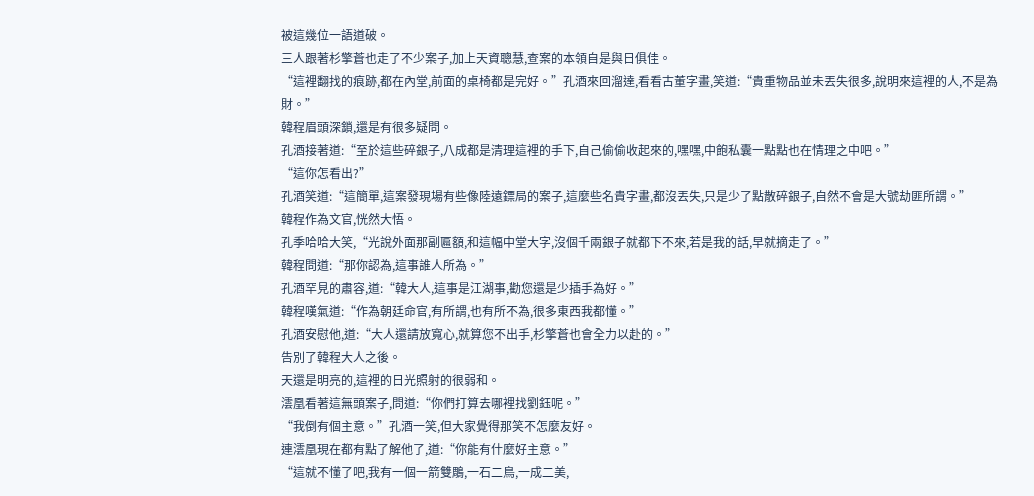被這幾位一語道破。
三人跟著杉擎蒼也走了不少案子,加上天資聰慧,查案的本領自是與日俱佳。
“這裡翻找的痕跡,都在內堂,前面的桌椅都是完好。”孔酒來回溜達,看看古董字畫,笑道:“貴重物品並未丟失很多,說明來這裡的人,不是為財。”
韓程眉頭深鎖,還是有很多疑問。
孔酒接著道:“至於這些碎銀子,八成都是清理這裡的手下,自己偷偷收起來的,嘿嘿,中飽私囊一點點也在情理之中吧。”
“這你怎看出?”
孔酒笑道:“這簡單,這案發現場有些像陸遠鏢局的案子,這麼些名貴字畫,都沒丟失,只是少了點散碎銀子,自然不會是大號劫匪所謂。”
韓程作為文官,恍然大悟。
孔季哈哈大笑,“光說外面那副匾額,和這幅中堂大字,沒個千兩銀子就都下不來,若是我的話,早就摘走了。”
韓程問道:“那你認為,這事誰人所為。”
孔酒罕見的肅容,道:“韓大人,這事是江湖事,勸您還是少插手為好。”
韓程嘆氣道:“作為朝廷命官,有所謂,也有所不為,很多東西我都懂。”
孔酒安慰他,道:“大人還請放寬心,就算您不出手,杉擎蒼也會全力以赴的。”
告別了韓程大人之後。
天還是明亮的,這裡的日光照射的很弱和。
澐凰看著這無頭案子,問道:“你們打算去哪裡找劉鈺呢。”
“我倒有個主意。”孔酒一笑,但大家覺得那笑不怎麼友好。
連澐凰現在都有點了解他了,道:“你能有什麼好主意。”
“這就不懂了吧,我有一個一箭雙鵰,一石二鳥,一成二美,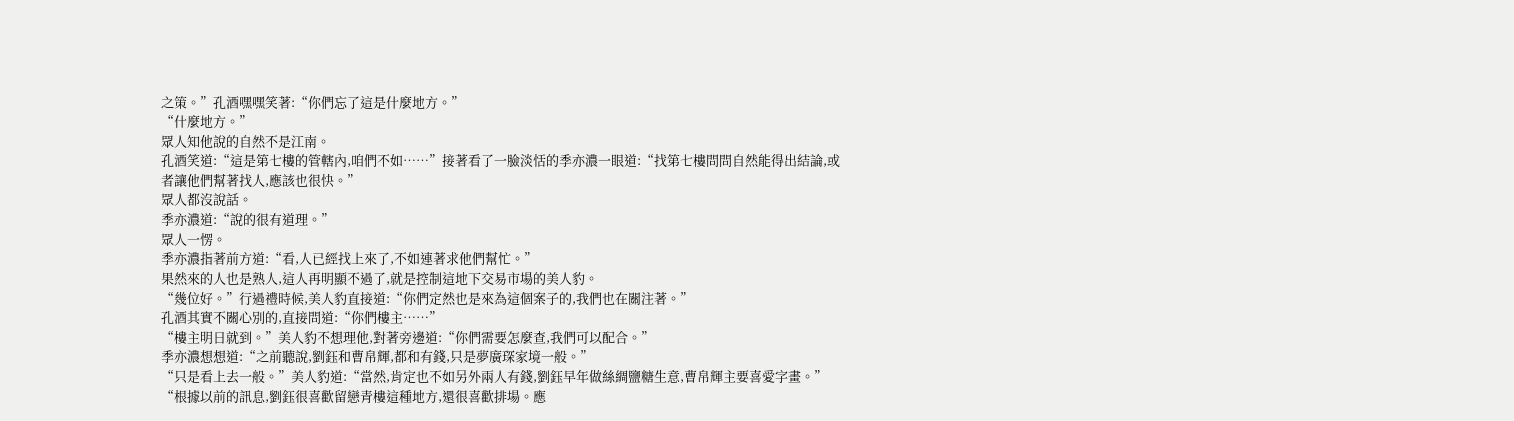之策。”孔酒嘿嘿笑著:“你們忘了這是什麼地方。”
“什麼地方。”
眾人知他說的自然不是江南。
孔酒笑道:“這是第七樓的管轄內,咱們不如……”接著看了一臉淡恬的季亦濃一眼道:“找第七樓問問自然能得出結論,或者讓他們幫著找人,應該也很快。”
眾人都沒說話。
季亦濃道:“說的很有道理。”
眾人一愣。
季亦濃指著前方道:“看,人已經找上來了,不如連著求他們幫忙。”
果然來的人也是熟人,這人再明顯不過了,就是控制這地下交易市場的美人豹。
“幾位好。”行過禮時候,美人豹直接道:“你們定然也是來為這個案子的,我們也在關注著。”
孔酒其實不關心別的,直接問道:“你們樓主……”
“樓主明日就到。”美人豹不想理他,對著旁邊道:“你們需要怎麼查,我們可以配合。”
季亦濃想想道:“之前聽說,劉鈺和曹帛輝,都和有錢,只是夢廣琛家境一般。”
“只是看上去一般。”美人豹道:“當然,肯定也不如另外兩人有錢,劉鈺早年做絲綢鹽糖生意,曹帛輝主要喜愛字畫。”
“根據以前的訊息,劉鈺很喜歡留戀青樓這種地方,還很喜歡排場。應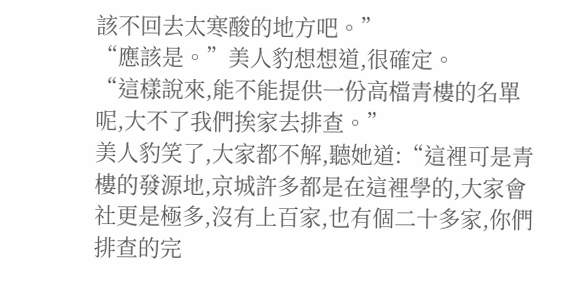該不回去太寒酸的地方吧。”
“應該是。”美人豹想想道,很確定。
“這樣說來,能不能提供一份高檔青樓的名單呢,大不了我們挨家去排查。”
美人豹笑了,大家都不解,聽她道:“這裡可是青樓的發源地,京城許多都是在這裡學的,大家會社更是極多,沒有上百家,也有個二十多家,你們排查的完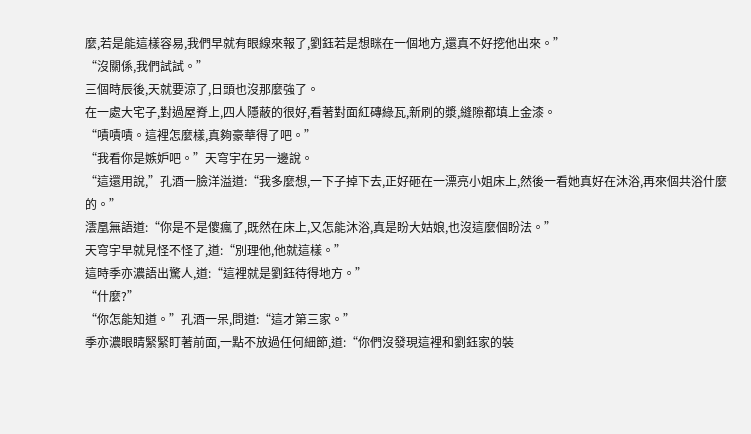麼,若是能這樣容易,我們早就有眼線來報了,劉鈺若是想眯在一個地方,還真不好挖他出來。”
“沒關係,我們試試。”
三個時辰後,天就要涼了,日頭也沒那麼強了。
在一處大宅子,對過屋脊上,四人隱蔽的很好,看著對面紅磚綠瓦,新刷的漿,縫隙都填上金漆。
“嘖嘖嘖。這裡怎麼樣,真夠豪華得了吧。”
“我看你是嫉妒吧。”天穹宇在另一邊說。
“這還用說,”孔酒一臉洋溢道:“我多麼想,一下子掉下去,正好砸在一漂亮小姐床上,然後一看她真好在沐浴,再來個共浴什麼的。”
澐凰無語道:“你是不是傻瘋了,既然在床上,又怎能沐浴,真是盼大姑娘,也沒這麼個盼法。”
天穹宇早就見怪不怪了,道:“別理他,他就這樣。”
這時季亦濃語出驚人,道:“這裡就是劉鈺待得地方。”
“什麼?”
“你怎能知道。”孔酒一呆,問道:“這才第三家。”
季亦濃眼睛緊緊盯著前面,一點不放過任何細節,道:“你們沒發現這裡和劉鈺家的裝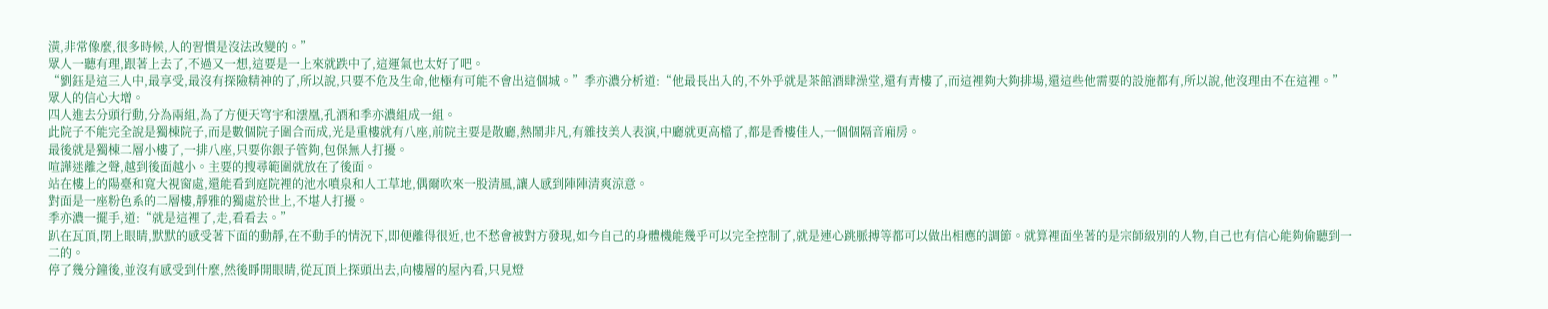潢,非常像麼,很多時候,人的習慣是沒法改變的。”
眾人一聽有理,跟著上去了,不過又一想,這要是一上來就跌中了,這運氣也太好了吧。
“劉鈺是這三人中,最享受,最沒有探險精神的了,所以說,只要不危及生命,他極有可能不會出這個城。”季亦濃分析道:“他最長出入的,不外乎就是茶館酒肆澡堂,還有青樓了,而這裡夠大夠排場,還這些他需要的設施都有,所以說,他沒理由不在這裡。”
眾人的信心大增。
四人進去分頭行動,分為兩組,為了方便天穹宇和澐凰,孔酒和季亦濃組成一組。
此院子不能完全說是獨棟院子,而是數個院子圍合而成,光是重樓就有八座,前院主要是散廳,熱鬧非凡,有雜技美人表演,中廳就更高檔了,都是香樓佳人,一個個隔音廂房。
最後就是獨棟二層小樓了,一排八座,只要你銀子管夠,包保無人打擾。
喧譁迷離之聲,越到後面越小。主要的搜尋範圍就放在了後面。
站在樓上的陽臺和寬大視窗處,還能看到庭院裡的池水噴泉和人工草地,偶爾吹來一股清風,讓人感到陣陣清爽涼意。
對面是一座粉色系的二層樓,靜雅的獨處於世上,不堪人打擾。
季亦濃一擺手,道:“就是這裡了,走,看看去。”
趴在瓦頂,閉上眼睛,默默的感受著下面的動靜,在不動手的情況下,即便離得很近,也不愁會被對方發現,如今自己的身體機能幾乎可以完全控制了,就是連心跳脈搏等都可以做出相應的調節。就算裡面坐著的是宗師級別的人物,自己也有信心能夠偷聽到一二的。
停了幾分鐘後,並沒有感受到什麼,然後睜開眼睛,從瓦頂上探頭出去,向樓層的屋內看,只見燈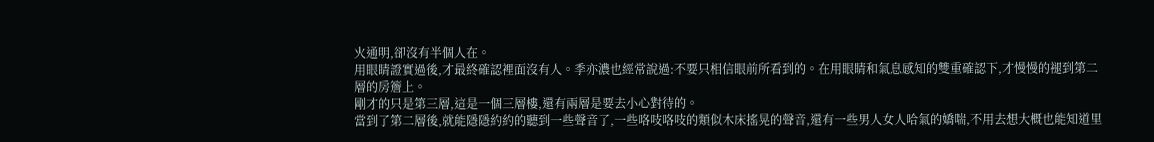火通明,卻沒有半個人在。
用眼睛證實過後,才最終確認裡面沒有人。季亦濃也經常說過:不要只相信眼前所看到的。在用眼睛和氣息感知的雙重確認下,才慢慢的褪到第二層的房簷上。
剛才的只是第三層,這是一個三層樓,還有兩層是要去小心對待的。
當到了第二層後,就能隱隱約約的聽到一些聲音了,一些咯吱咯吱的類似木床搖晃的聲音,還有一些男人女人哈氣的嬌喘,不用去想大概也能知道里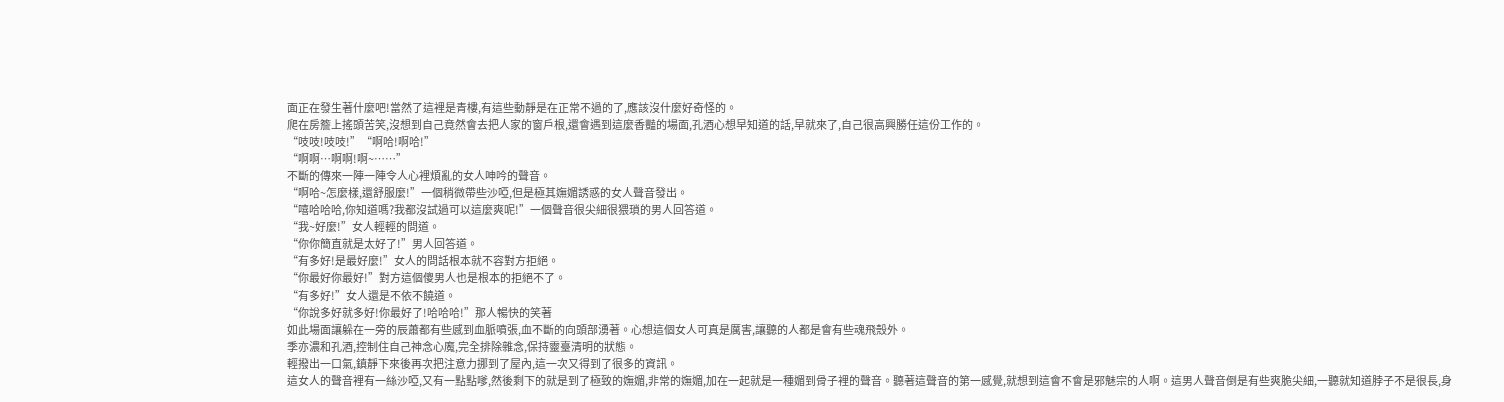面正在發生著什麼吧!當然了這裡是青樓,有這些動靜是在正常不過的了,應該沒什麼好奇怪的。
爬在房簷上搖頭苦笑,沒想到自己竟然會去把人家的窗戶根,還會遇到這麼香豔的場面,孔酒心想早知道的話,早就來了,自己很高興勝任這份工作的。
“吱吱!吱吱!”“啊哈!啊哈!”
“啊啊…啊啊!啊~……”
不斷的傳來一陣一陣令人心裡煩亂的女人呻吟的聲音。
“啊哈~怎麼樣,還舒服麼!”一個稍微帶些沙啞,但是極其嫵媚誘惑的女人聲音發出。
“嘻哈哈哈,你知道嗎?我都沒試過可以這麼爽呢!”一個聲音很尖細很猥瑣的男人回答道。
“我~好麼!”女人輕輕的問道。
“你你簡直就是太好了!”男人回答道。
“有多好!是最好麼!”女人的問話根本就不容對方拒絕。
“你最好你最好!”對方這個傻男人也是根本的拒絕不了。
“有多好!”女人還是不依不饒道。
“你說多好就多好!你最好了!哈哈哈!”那人暢快的笑著
如此場面讓躲在一旁的辰蕭都有些感到血脈噴張,血不斷的向頭部湧著。心想這個女人可真是厲害,讓聽的人都是會有些魂飛殼外。
季亦濃和孔酒,控制住自己神念心魔,完全排除雜念,保持靈臺清明的狀態。
輕撥出一口氣,鎮靜下來後再次把注意力挪到了屋內,這一次又得到了很多的資訊。
這女人的聲音裡有一絲沙啞,又有一點點嗲,然後剩下的就是到了極致的嫵媚,非常的嫵媚,加在一起就是一種媚到骨子裡的聲音。聽著這聲音的第一感覺,就想到這會不會是邪魅宗的人啊。這男人聲音倒是有些爽脆尖細,一聽就知道脖子不是很長,身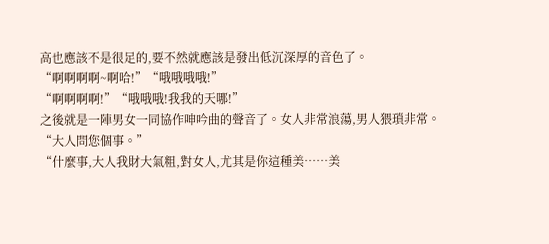高也應該不是很足的,要不然就應該是發出低沉深厚的音色了。
“啊啊啊啊~啊哈!”“哦哦哦哦!”
“啊啊啊啊!”“哦哦哦!我我的天哪!”
之後就是一陣男女一同協作呻吟曲的聲音了。女人非常浪蕩,男人猥瑣非常。
“大人問您個事。”
“什麼事,大人我財大氣粗,對女人,尤其是你這種美……美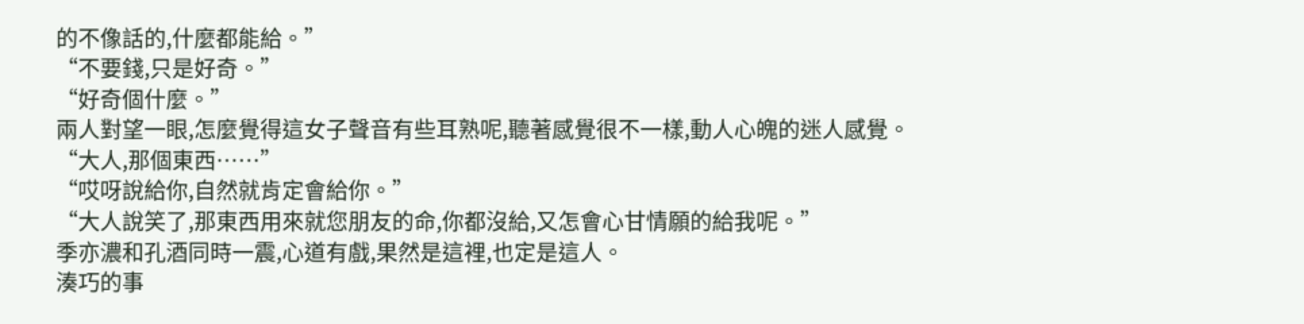的不像話的,什麼都能給。”
“不要錢,只是好奇。”
“好奇個什麼。”
兩人對望一眼,怎麼覺得這女子聲音有些耳熟呢,聽著感覺很不一樣,動人心魄的迷人感覺。
“大人,那個東西……”
“哎呀說給你,自然就肯定會給你。”
“大人說笑了,那東西用來就您朋友的命,你都沒給,又怎會心甘情願的給我呢。”
季亦濃和孔酒同時一震,心道有戲,果然是這裡,也定是這人。
湊巧的事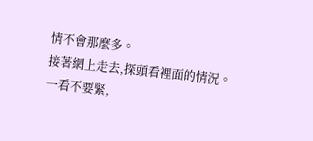情不會那麼多。
接著網上走去,探頭看裡面的情況。
一看不要緊,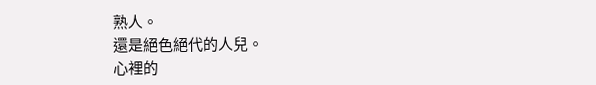熟人。
還是絕色絕代的人兒。
心裡的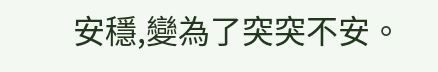安穩,變為了突突不安。